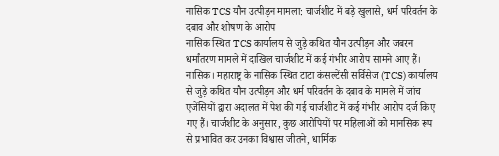नासिक TCS यौन उत्पीड़न मामला: चार्जशीट में बड़े खुलासे, धर्म परिवर्तन के दबाव और शोषण के आरोप
नासिक स्थित TCS कार्यालय से जुड़े कथित यौन उत्पीड़न और जबरन धर्मांतरण मामले में दाखिल चार्जशीट में कई गंभीर आरोप सामने आए हैं।
नासिक। महाराष्ट्र के नासिक स्थित टाटा कंसल्टेंसी सर्विसेज (TCS) कार्यालय से जुड़े कथित यौन उत्पीड़न और धर्म परिवर्तन के दबाव के मामले में जांच एजेंसियों द्वारा अदालत में पेश की गई चार्जशीट में कई गंभीर आरोप दर्ज किए गए हैं। चार्जशीट के अनुसार, कुछ आरोपियों पर महिलाओं को मानसिक रूप से प्रभावित कर उनका विश्वास जीतने, धार्मिक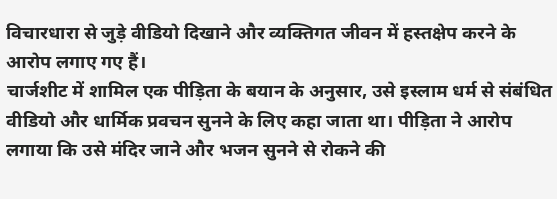विचारधारा से जुड़े वीडियो दिखाने और व्यक्तिगत जीवन में हस्तक्षेप करने के आरोप लगाए गए हैं।
चार्जशीट में शामिल एक पीड़िता के बयान के अनुसार, उसे इस्लाम धर्म से संबंधित वीडियो और धार्मिक प्रवचन सुनने के लिए कहा जाता था। पीड़िता ने आरोप लगाया कि उसे मंदिर जाने और भजन सुनने से रोकने की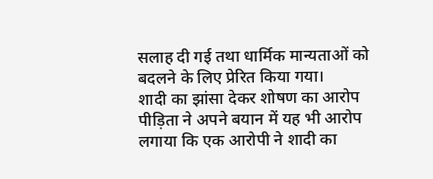सलाह दी गई तथा धार्मिक मान्यताओं को बदलने के लिए प्रेरित किया गया।
शादी का झांसा देकर शोषण का आरोप
पीड़िता ने अपने बयान में यह भी आरोप लगाया कि एक आरोपी ने शादी का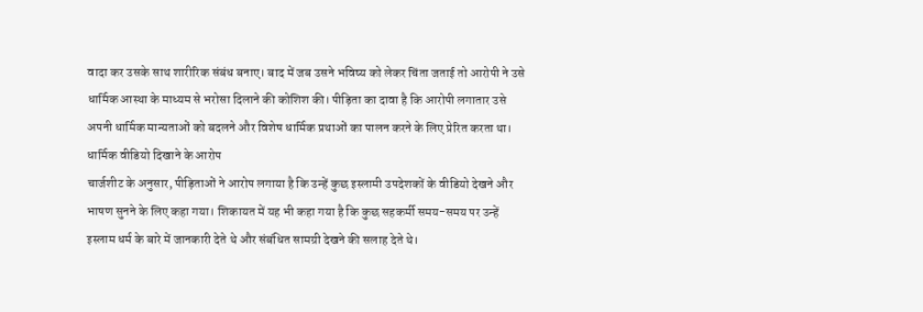वादा कर उसके साथ शारीरिक संबंध बनाए। बाद में जब उसने भविष्य को लेकर चिंता जताई तो आरोपी ने उसे धार्मिक आस्था के माध्यम से भरोसा दिलाने की कोशिश की। पीड़िता का दावा है कि आरोपी लगातार उसे अपनी धार्मिक मान्यताओं को बदलने और विशेष धार्मिक प्रथाओं का पालन करने के लिए प्रेरित करता था।
धार्मिक वीडियो दिखाने के आरोप
चार्जशीट के अनुसार, पीड़िताओं ने आरोप लगाया है कि उन्हें कुछ इस्लामी उपदेशकों के वीडियो देखने और भाषण सुनने के लिए कहा गया। शिकायत में यह भी कहा गया है कि कुछ सहकर्मी समय-समय पर उन्हें इस्लाम धर्म के बारे में जानकारी देते थे और संबंधित सामग्री देखने की सलाह देते थे।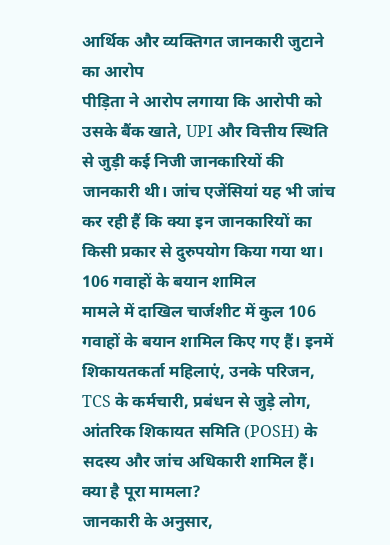आर्थिक और व्यक्तिगत जानकारी जुटाने का आरोप
पीड़िता ने आरोप लगाया कि आरोपी को उसके बैंक खाते, UPI और वित्तीय स्थिति से जुड़ी कई निजी जानकारियों की जानकारी थी। जांच एजेंसियां यह भी जांच कर रही हैं कि क्या इन जानकारियों का किसी प्रकार से दुरुपयोग किया गया था।
106 गवाहों के बयान शामिल
मामले में दाखिल चार्जशीट में कुल 106 गवाहों के बयान शामिल किए गए हैं। इनमें शिकायतकर्ता महिलाएं, उनके परिजन, TCS के कर्मचारी, प्रबंधन से जुड़े लोग, आंतरिक शिकायत समिति (POSH) के सदस्य और जांच अधिकारी शामिल हैं।
क्या है पूरा मामला?
जानकारी के अनुसार,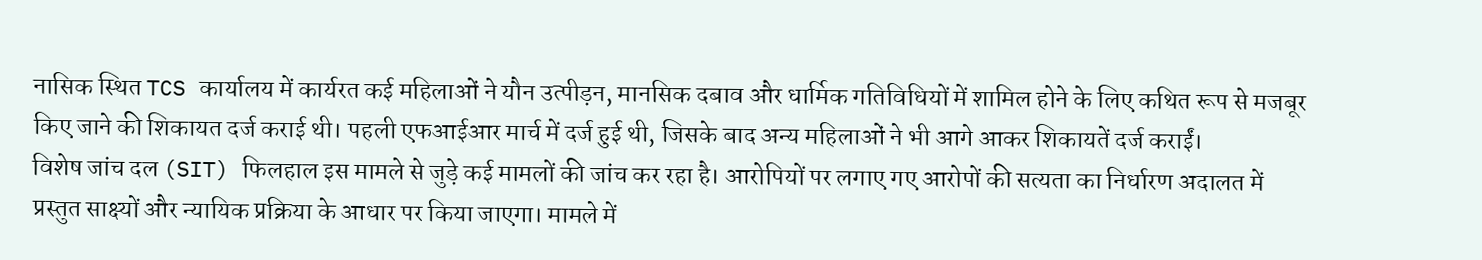नासिक स्थित TCS कार्यालय में कार्यरत कई महिलाओं ने यौन उत्पीड़न, मानसिक दबाव और धार्मिक गतिविधियों में शामिल होने के लिए कथित रूप से मजबूर किए जाने की शिकायत दर्ज कराई थी। पहली एफआईआर मार्च में दर्ज हुई थी, जिसके बाद अन्य महिलाओं ने भी आगे आकर शिकायतें दर्ज कराईं।
विशेष जांच दल (SIT) फिलहाल इस मामले से जुड़े कई मामलों की जांच कर रहा है। आरोपियों पर लगाए गए आरोपों की सत्यता का निर्धारण अदालत में प्रस्तुत साक्ष्यों और न्यायिक प्रक्रिया के आधार पर किया जाएगा। मामले में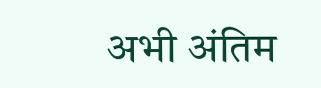अभी अंतिम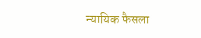न्यायिक फैसला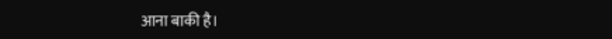आना बाकी है।